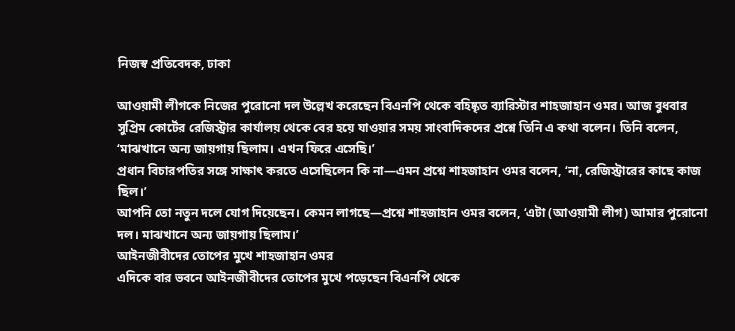নিজস্ব প্রতিবেদক, ঢাকা

আওয়ামী লীগকে নিজের পুরোনো দল উল্লেখ করেছেন বিএনপি থেকে বহিষ্কৃত ব্যারিস্টার শাহজাহান ওমর। আজ বুধবার সুপ্রিম কোর্টের রেজিস্ট্রার কার্যালয় থেকে বের হয়ে যাওয়ার সময় সাংবাদিকদের প্রশ্নে তিনি এ কথা বলেন। তিনি বলেন, ‘মাঝখানে অন্য জায়গায় ছিলাম। এখন ফিরে এসেছি।’
প্রধান বিচারপতির সঙ্গে সাক্ষাৎ করতে এসেছিলেন কি না—এমন প্রশ্নে শাহজাহান ওমর বলেন, ‘না, রেজিস্ট্রারের কাছে কাজ ছিল।’
আপনি তো নতুন দলে যোগ দিয়েছেন। কেমন লাগছে—প্রশ্নে শাহজাহান ওমর বলেন, ‘এটা (আওয়ামী লীগ) আমার পুরোনো দল। মাঝখানে অন্য জায়গায় ছিলাম।’
আইনজীবীদের তোপের মুখে শাহজাহান ওমর
এদিকে বার ভবনে আইনজীবীদের তোপের মুখে পড়েছেন বিএনপি থেকে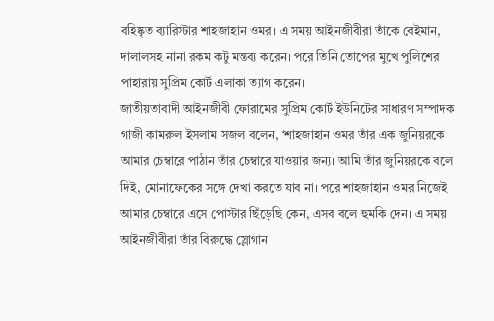বহিষ্কৃত ব্যারিস্টার শাহজাহান ওমর। এ সময় আইনজীবীরা তাঁকে বেইমান, দালালসহ নানা রকম কটু মন্তব্য করেন। পরে তিনি তোপের মুখে পুলিশের পাহারায় সুপ্রিম কোর্ট এলাকা ত্যাগ করেন।
জাতীয়তাবাদী আইনজীবী ফোরামের সুপ্রিম কোর্ট ইউনিটের সাধারণ সম্পাদক গাজী কামরুল ইসলাম সজল বলেন, ‘শাহজাহান ওমর তাঁর এক জুনিয়রকে আমার চেম্বারে পাঠান তাঁর চেম্বারে যাওয়ার জন্য। আমি তাঁর জুনিয়রকে বলে দিই, মোনাফেকের সঙ্গে দেখা করতে যাব না। পরে শাহজাহান ওমর নিজেই আমার চেম্বারে এসে পোস্টার ছিঁড়েছি কেন, এসব বলে হুমকি দেন। এ সময় আইনজীবীরা তাঁর বিরুদ্ধে স্লোগান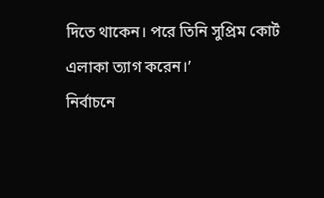দিতে থাকেন। পরে তিনি সুপ্রিম কোর্ট এলাকা ত্যাগ করেন।’
নির্বাচনে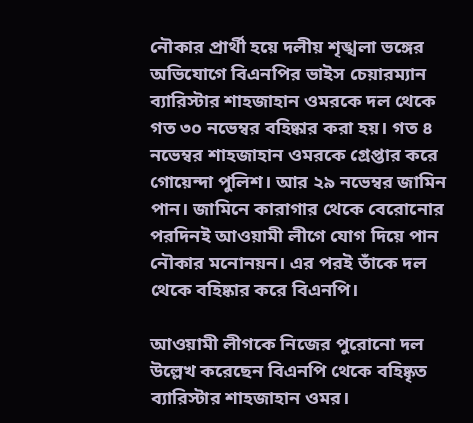নৌকার প্রার্থী হয়ে দলীয় শৃঙ্খলা ভঙ্গের অভিযোগে বিএনপির ভাইস চেয়ারম্যান ব্যারিস্টার শাহজাহান ওমরকে দল থেকে গত ৩০ নভেম্বর বহিষ্কার করা হয়। গত ৪ নভেম্বর শাহজাহান ওমরকে গ্রেপ্তার করে গোয়েন্দা পুলিশ। আর ২৯ নভেম্বর জামিন পান। জামিনে কারাগার থেকে বেরোনোর পরদিনই আওয়ামী লীগে যোগ দিয়ে পান নৌকার মনোনয়ন। এর পরই তাঁকে দল থেকে বহিষ্কার করে বিএনপি।

আওয়ামী লীগকে নিজের পুরোনো দল উল্লেখ করেছেন বিএনপি থেকে বহিষ্কৃত ব্যারিস্টার শাহজাহান ওমর।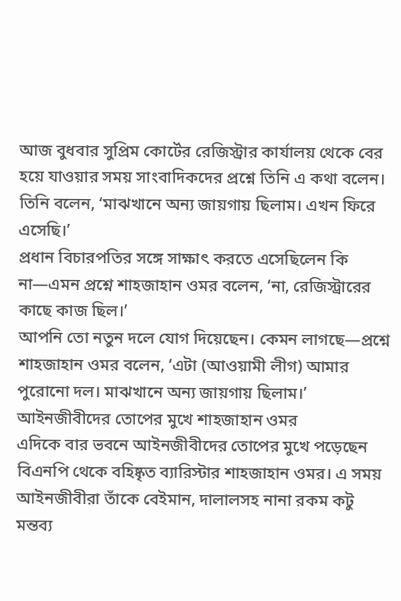আজ বুধবার সুপ্রিম কোর্টের রেজিস্ট্রার কার্যালয় থেকে বের হয়ে যাওয়ার সময় সাংবাদিকদের প্রশ্নে তিনি এ কথা বলেন। তিনি বলেন, ‘মাঝখানে অন্য জায়গায় ছিলাম। এখন ফিরে এসেছি।’
প্রধান বিচারপতির সঙ্গে সাক্ষাৎ করতে এসেছিলেন কি না—এমন প্রশ্নে শাহজাহান ওমর বলেন, ‘না, রেজিস্ট্রারের কাছে কাজ ছিল।’
আপনি তো নতুন দলে যোগ দিয়েছেন। কেমন লাগছে—প্রশ্নে শাহজাহান ওমর বলেন, ‘এটা (আওয়ামী লীগ) আমার পুরোনো দল। মাঝখানে অন্য জায়গায় ছিলাম।’
আইনজীবীদের তোপের মুখে শাহজাহান ওমর
এদিকে বার ভবনে আইনজীবীদের তোপের মুখে পড়েছেন বিএনপি থেকে বহিষ্কৃত ব্যারিস্টার শাহজাহান ওমর। এ সময় আইনজীবীরা তাঁকে বেইমান, দালালসহ নানা রকম কটু মন্তব্য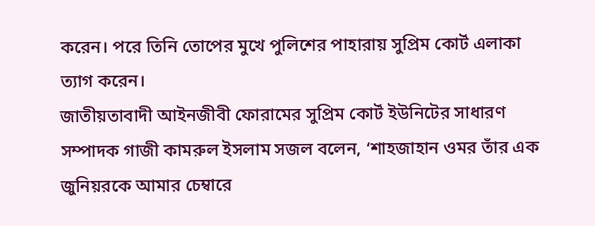করেন। পরে তিনি তোপের মুখে পুলিশের পাহারায় সুপ্রিম কোর্ট এলাকা ত্যাগ করেন।
জাতীয়তাবাদী আইনজীবী ফোরামের সুপ্রিম কোর্ট ইউনিটের সাধারণ সম্পাদক গাজী কামরুল ইসলাম সজল বলেন, ‘শাহজাহান ওমর তাঁর এক জুনিয়রকে আমার চেম্বারে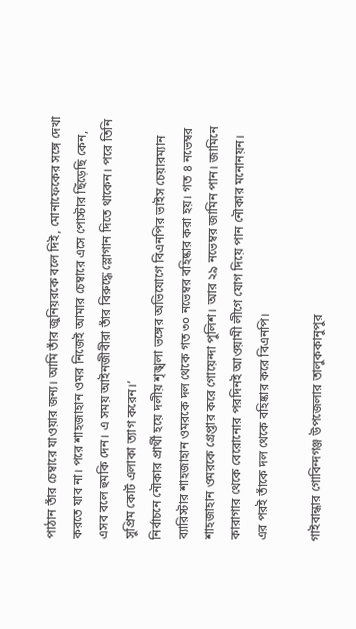পাঠান তাঁর চেম্বারে যাওয়ার জন্য। আমি তাঁর জুনিয়রকে বলে দিই, মোনাফেকের সঙ্গে দেখা করতে যাব না। পরে শাহজাহান ওমর নিজেই আমার চেম্বারে এসে পোস্টার ছিঁড়েছি কেন, এসব বলে হুমকি দেন। এ সময় আইনজীবীরা তাঁর বিরুদ্ধে স্লোগান দিতে থাকেন। পরে তিনি সুপ্রিম কোর্ট এলাকা ত্যাগ করেন।’
নির্বাচনে নৌকার প্রার্থী হয়ে দলীয় শৃঙ্খলা ভঙ্গের অভিযোগে বিএনপির ভাইস চেয়ারম্যান ব্যারিস্টার শাহজাহান ওমরকে দল থেকে গত ৩০ নভেম্বর বহিষ্কার করা হয়। গত ৪ নভেম্বর শাহজাহান ওমরকে গ্রেপ্তার করে গোয়েন্দা পুলিশ। আর ২৯ নভেম্বর জামিন পান। জামিনে কারাগার থেকে বেরোনোর পরদিনই আওয়ামী লীগে যোগ দিয়ে পান নৌকার মনোনয়ন। এর পরই তাঁকে দল থেকে বহিষ্কার করে বিএনপি।

গাইবান্ধার গোবিন্দগঞ্জ উপজেলার তালুককানুপুর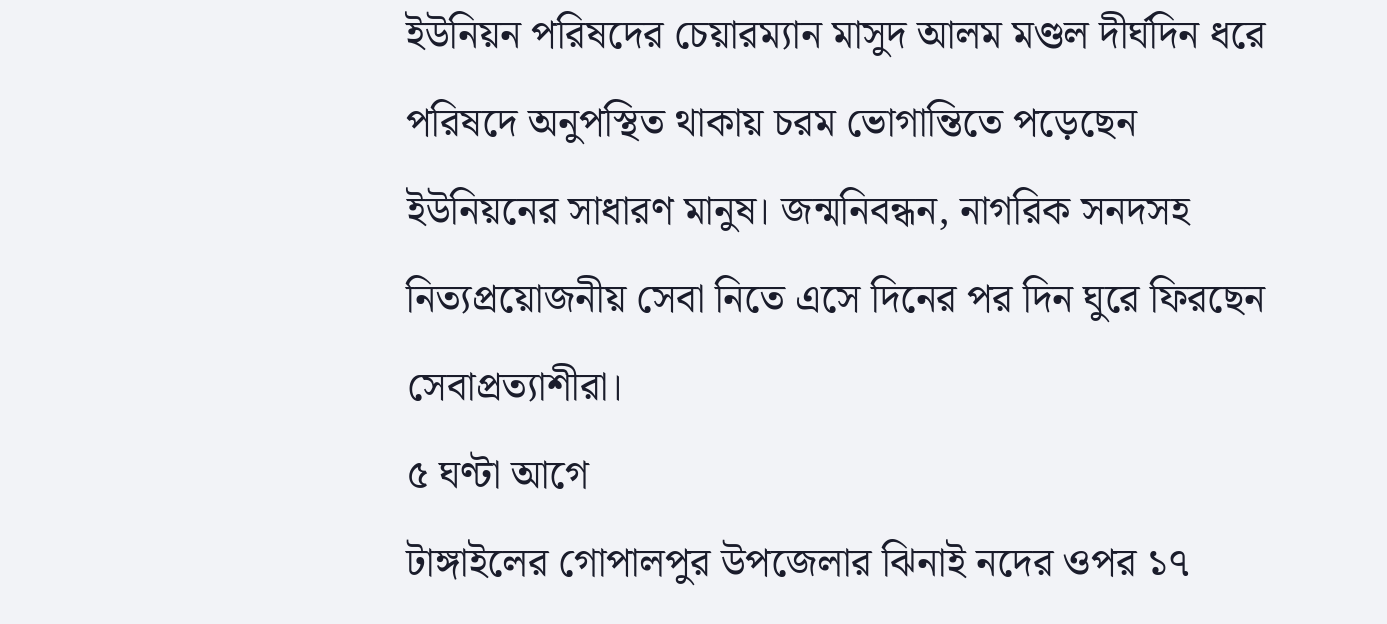ইউনিয়ন পরিষদের চেয়ারম্যান মাসুদ আলম মণ্ডল দীর্ঘদিন ধরে পরিষদে অনুপস্থিত থাকায় চরম ভোগান্তিতে পড়েছেন ইউনিয়নের সাধারণ মানুষ। জন্মনিবন্ধন, নাগরিক সনদসহ নিত্যপ্রয়োজনীয় সেবা নিতে এসে দিনের পর দিন ঘুরে ফিরছেন সেবাপ্রত্যাশীরা।
৫ ঘণ্টা আগে
টাঙ্গাইলের গোপালপুর উপজেলার ঝিনাই নদের ওপর ১৭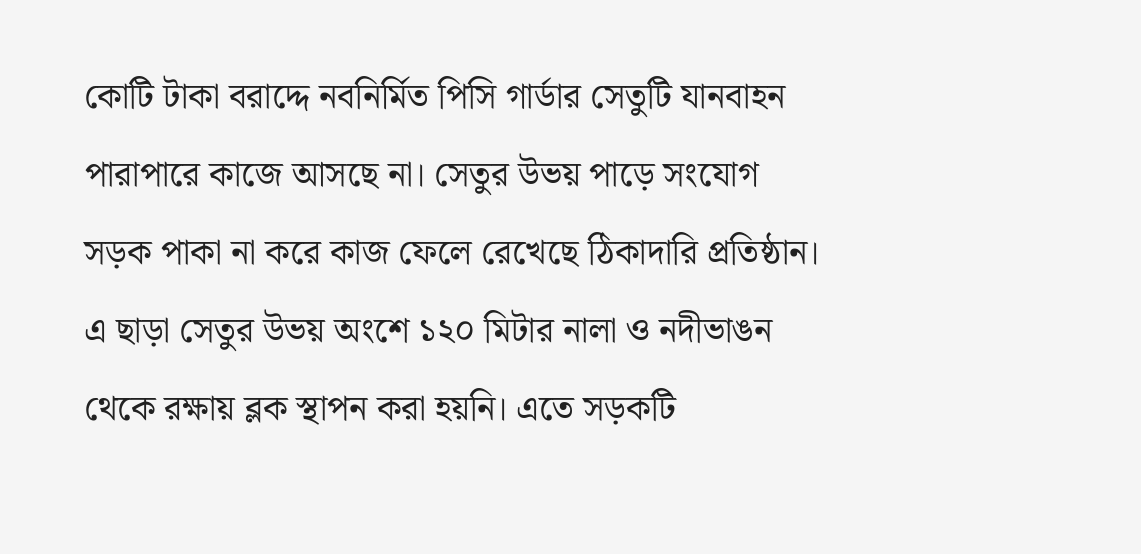কোটি টাকা বরাদ্দে নবনির্মিত পিসি গার্ডার সেতুটি যানবাহন পারাপারে কাজে আসছে না। সেতুর উভয় পাড়ে সংযোগ সড়ক পাকা না করে কাজ ফেলে রেখেছে ঠিকাদারি প্রতিষ্ঠান। এ ছাড়া সেতুর উভয় অংশে ১২০ মিটার নালা ও নদীভাঙন থেকে রক্ষায় ব্লক স্থাপন করা হয়নি। এতে সড়কটি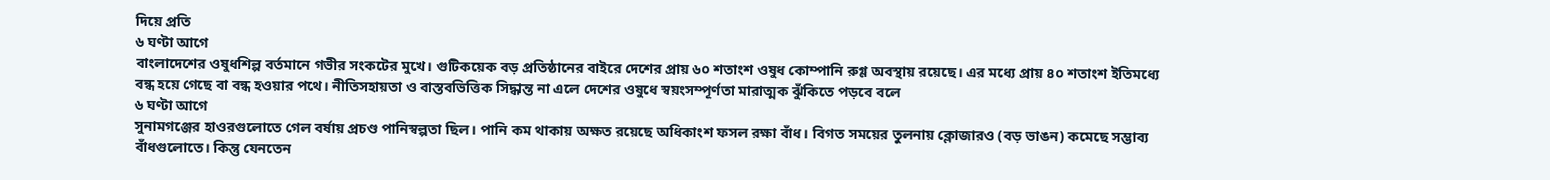দিয়ে প্রতি
৬ ঘণ্টা আগে
বাংলাদেশের ওষুধশিল্প বর্তমানে গভীর সংকটের মুখে। গুটিকয়েক বড় প্রতিষ্ঠানের বাইরে দেশের প্রায় ৬০ শতাংশ ওষুধ কোম্পানি রুগ্ণ অবস্থায় রয়েছে। এর মধ্যে প্রায় ৪০ শতাংশ ইতিমধ্যে বন্ধ হয়ে গেছে বা বন্ধ হওয়ার পথে। নীতিসহায়তা ও বাস্তবভিত্তিক সিদ্ধান্ত না এলে দেশের ওষুধে স্বয়ংসম্পূর্ণতা মারাত্মক ঝুঁকিতে পড়বে বলে
৬ ঘণ্টা আগে
সুনামগঞ্জের হাওরগুলোতে গেল বর্ষায় প্রচণ্ড পানিস্বল্পতা ছিল। পানি কম থাকায় অক্ষত রয়েছে অধিকাংশ ফসল রক্ষা বাঁধ। বিগত সময়ের তুলনায় ক্লোজারও (বড় ভাঙন) কমেছে সম্ভাব্য বাঁধগুলোতে। কিন্তু যেনতেন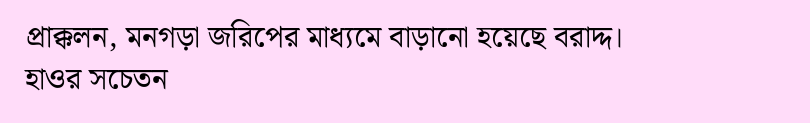প্রাক্কলন, মনগড়া জরিপের মাধ্যমে বাড়ানো হয়েছে বরাদ্দ। হাওর সচেতন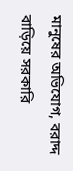মানুষের অভিযোগ, বরাদ্দ বাড়িয়ে সরকারি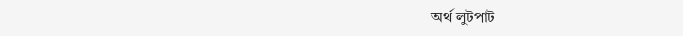অর্থ লুটপাট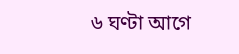৬ ঘণ্টা আগে